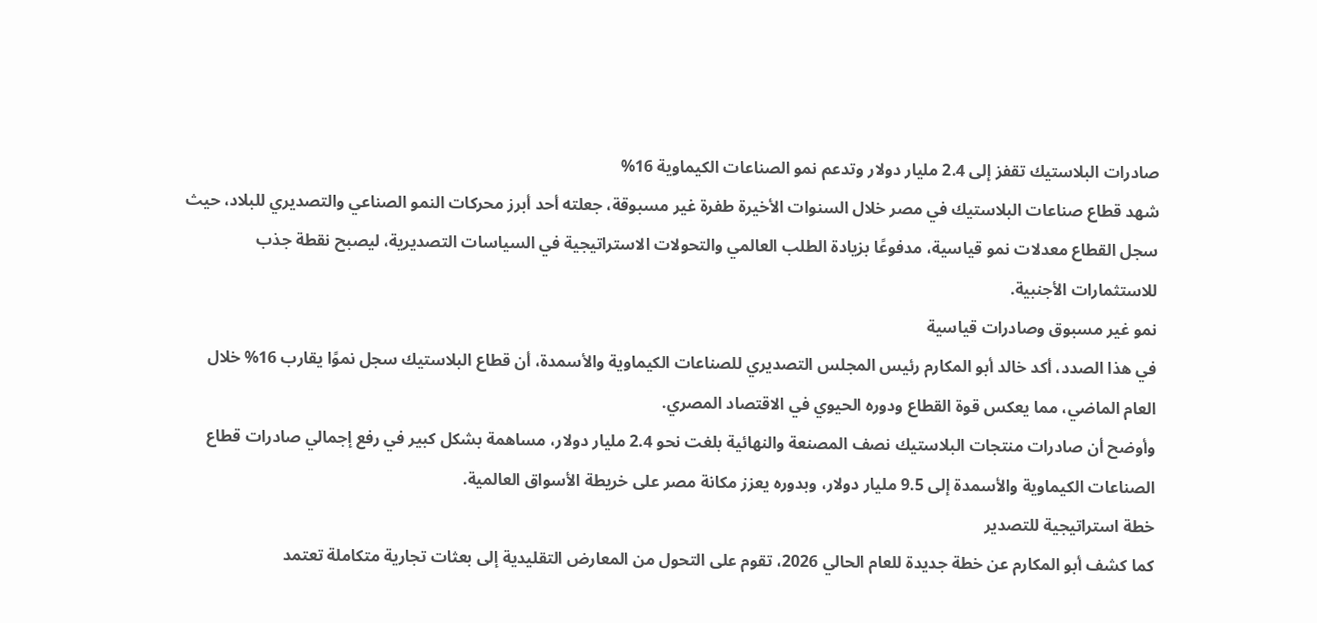صادرات البلاستيك تقفز إلى 2.4 مليار دولار وتدعم نمو الصناعات الكيماوية 16%
شهد قطاع صناعات البلاستيك في مصر خلال السنوات الأخيرة طفرة غير مسبوقة، جعلته أحد أبرز محركات النمو الصناعي والتصديري للبلاد، حيث سجل القطاع معدلات نمو قياسية، مدفوعًا بزيادة الطلب العالمي والتحولات الاستراتيجية في السياسات التصديرية، ليصبح نقطة جذب للاستثمارات الأجنبية.
نمو غير مسبوق وصادرات قياسية
في هذا الصدد، أكد خالد أبو المكارم رئيس المجلس التصديري للصناعات الكيماوية والأسمدة، أن قطاع البلاستيك سجل نموًا يقارب 16% خلال العام الماضي، مما يعكس قوة القطاع ودوره الحيوي في الاقتصاد المصري.
وأوضح أن صادرات منتجات البلاستيك نصف المصنعة والنهائية بلغت نحو 2.4 مليار دولار، مساهمة بشكل كبير في رفع إجمالي صادرات قطاع الصناعات الكيماوية والأسمدة إلى 9.5 مليار دولار، وبدوره يعزز مكانة مصر على خريطة الأسواق العالمية.
خطة استراتيجية للتصدير
كما كشف أبو المكارم عن خطة جديدة للعام الحالي 2026، تقوم على التحول من المعارض التقليدية إلى بعثات تجارية متكاملة تعتمد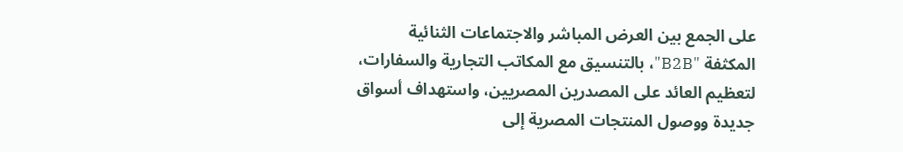على الجمع بين العرض المباشر والاجتماعات الثنائية المكثفة "B2B"، بالتنسيق مع المكاتب التجارية والسفارات، لتعظيم العائد على المصدرين المصريين، واستهداف أسواق جديدة ووصول المنتجات المصرية إلى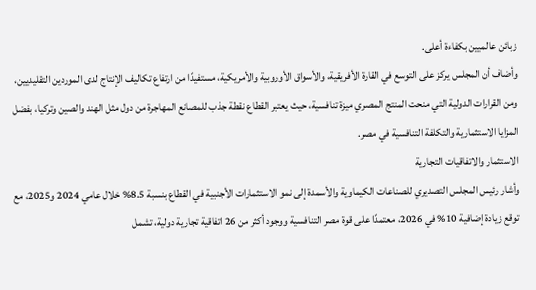زبائن عالميين بكفاءة أعلى.
وأضاف أن المجلس يركز على التوسع في القارة الأفريقية، والأسواق الأوروبية والأمريكية، مستفيدًا من ارتفاع تكاليف الإنتاج لدى الموردين التقليديين، ومن القرارات الدولية التي منحت المنتج المصري ميزة تنافسية، حيث يعتبر القطاع نقطة جذب للمصانع المهاجرة من دول مثل الهند والصين وتركيا، بفضل المزايا الاستثمارية والتكلفة التنافسية في مصر.
الاستثمار والاتفاقيات التجارية
وأشار رئيس المجلس التصديري للصناعات الكيماوية والأسمدة إلى نمو الاستثمارات الأجنبية في القطاع بنسبة 8.5% خلال عامي 2024 و2025، مع توقع زيادة إضافية 10% في 2026، معتمدًا على قوة مصر التنافسية ووجود أكثر من 26 اتفاقية تجارية دولية، تشمل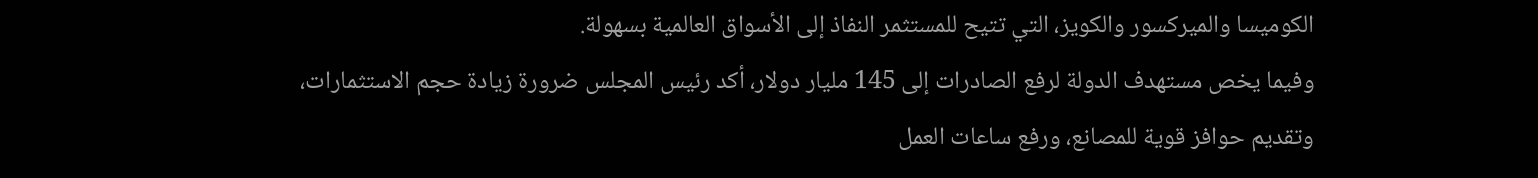الكوميسا والميركسور والكويز، التي تتيح للمستثمر النفاذ إلى الأسواق العالمية بسهولة.
وفيما يخص مستهدف الدولة لرفع الصادرات إلى 145 مليار دولار، أكد رئيس المجلس ضرورة زيادة حجم الاستثمارات، وتقديم حوافز قوية للمصانع، ورفع ساعات العمل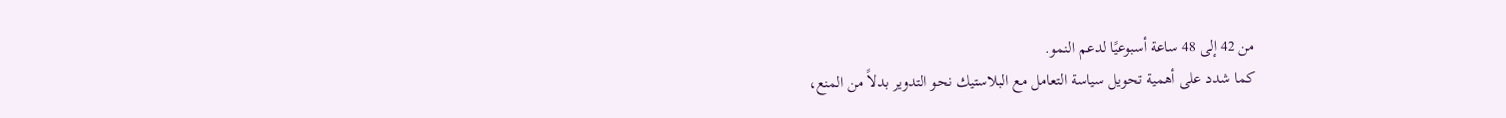من 42 إلى 48 ساعة أسبوعيًا لدعم النمو.
كما شدد على أهمية تحويل سياسة التعامل مع البلاستيك نحو التدوير بدلاً من المنع،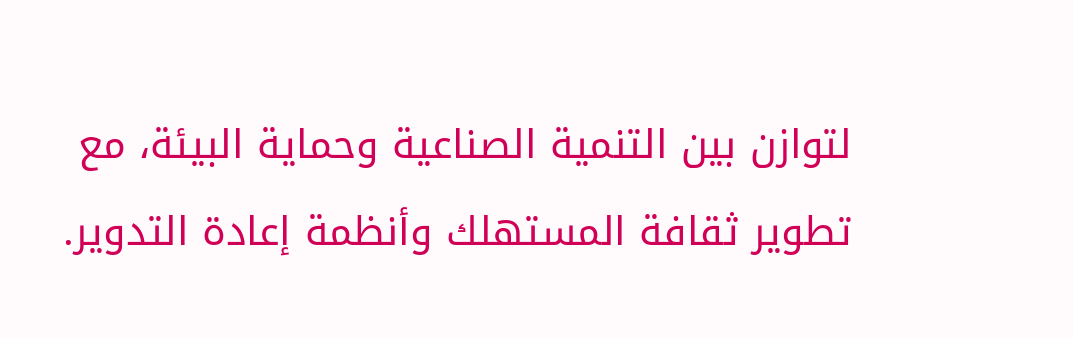لتوازن بين التنمية الصناعية وحماية البيئة، مع تطوير ثقافة المستهلك وأنظمة إعادة التدوير.